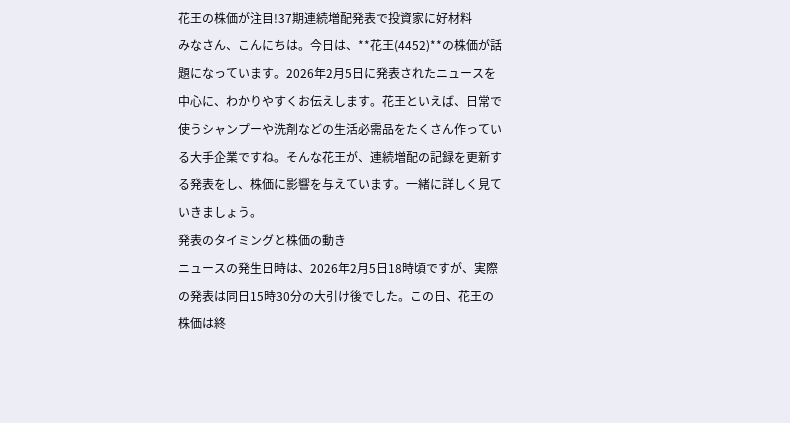花王の株価が注目!37期連続増配発表で投資家に好材料
みなさん、こんにちは。今日は、**花王(4452)**の株価が話題になっています。2026年2月5日に発表されたニュースを中心に、わかりやすくお伝えします。花王といえば、日常で使うシャンプーや洗剤などの生活必需品をたくさん作っている大手企業ですね。そんな花王が、連続増配の記録を更新する発表をし、株価に影響を与えています。一緒に詳しく見ていきましょう。
発表のタイミングと株価の動き
ニュースの発生日時は、2026年2月5日18時頃ですが、実際の発表は同日15時30分の大引け後でした。この日、花王の株価は終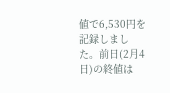値で6,530円を記録しました。前日(2月4日)の終値は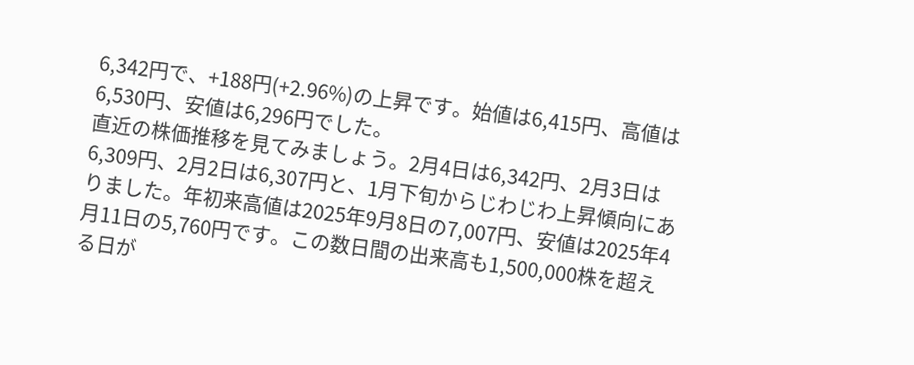6,342円で、+188円(+2.96%)の上昇です。始値は6,415円、高値は6,530円、安値は6,296円でした。
直近の株価推移を見てみましょう。2月4日は6,342円、2月3日は6,309円、2月2日は6,307円と、1月下旬からじわじわ上昇傾向にありました。年初来高値は2025年9月8日の7,007円、安値は2025年4月11日の5,760円です。この数日間の出来高も1,500,000株を超える日が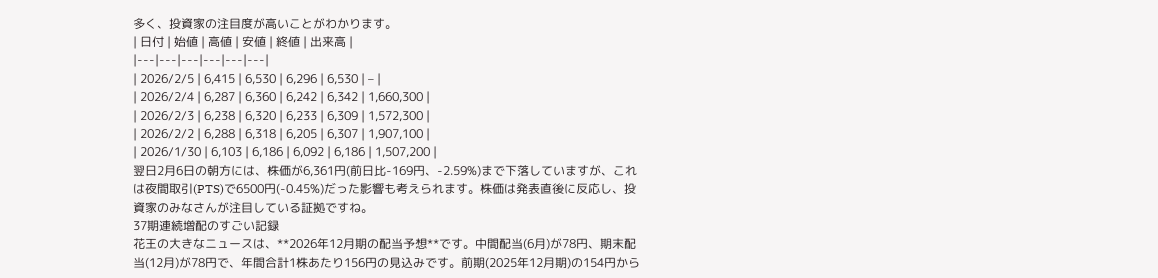多く、投資家の注目度が高いことがわかります。
| 日付 | 始値 | 高値 | 安値 | 終値 | 出来高 |
|---|---|---|---|---|---|
| 2026/2/5 | 6,415 | 6,530 | 6,296 | 6,530 | – |
| 2026/2/4 | 6,287 | 6,360 | 6,242 | 6,342 | 1,660,300 |
| 2026/2/3 | 6,238 | 6,320 | 6,233 | 6,309 | 1,572,300 |
| 2026/2/2 | 6,288 | 6,318 | 6,205 | 6,307 | 1,907,100 |
| 2026/1/30 | 6,103 | 6,186 | 6,092 | 6,186 | 1,507,200 |
翌日2月6日の朝方には、株価が6,361円(前日比-169円、-2.59%)まで下落していますが、これは夜間取引(PTS)で6500円(-0.45%)だった影響も考えられます。株価は発表直後に反応し、投資家のみなさんが注目している証拠ですね。
37期連続増配のすごい記録
花王の大きなニュースは、**2026年12月期の配当予想**です。中間配当(6月)が78円、期末配当(12月)が78円で、年間合計1株あたり156円の見込みです。前期(2025年12月期)の154円から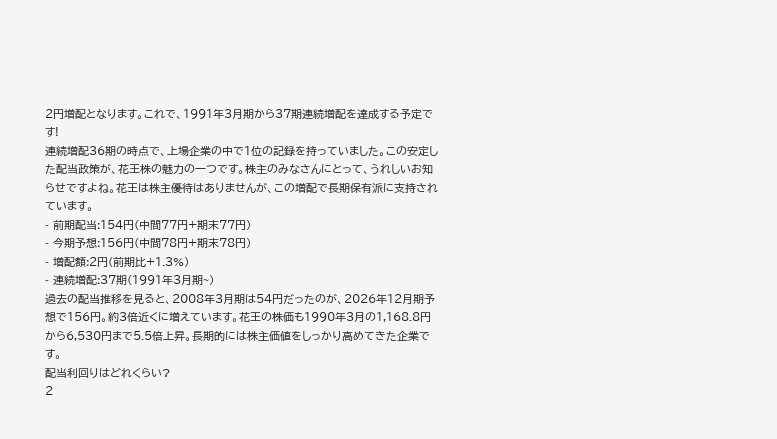2円増配となります。これで、1991年3月期から37期連続増配を達成する予定です!
連続増配36期の時点で、上場企業の中で1位の記録を持っていました。この安定した配当政策が、花王株の魅力の一つです。株主のみなさんにとって、うれしいお知らせですよね。花王は株主優待はありませんが、この増配で長期保有派に支持されています。
- 前期配当:154円(中間77円+期末77円)
- 今期予想:156円(中間78円+期末78円)
- 増配額:2円(前期比+1.3%)
- 連続増配:37期(1991年3月期~)
過去の配当推移を見ると、2008年3月期は54円だったのが、2026年12月期予想で156円。約3倍近くに増えています。花王の株価も1990年3月の1,168.8円から6,530円まで5.5倍上昇。長期的には株主価値をしっかり高めてきた企業です。
配当利回りはどれくらい?
2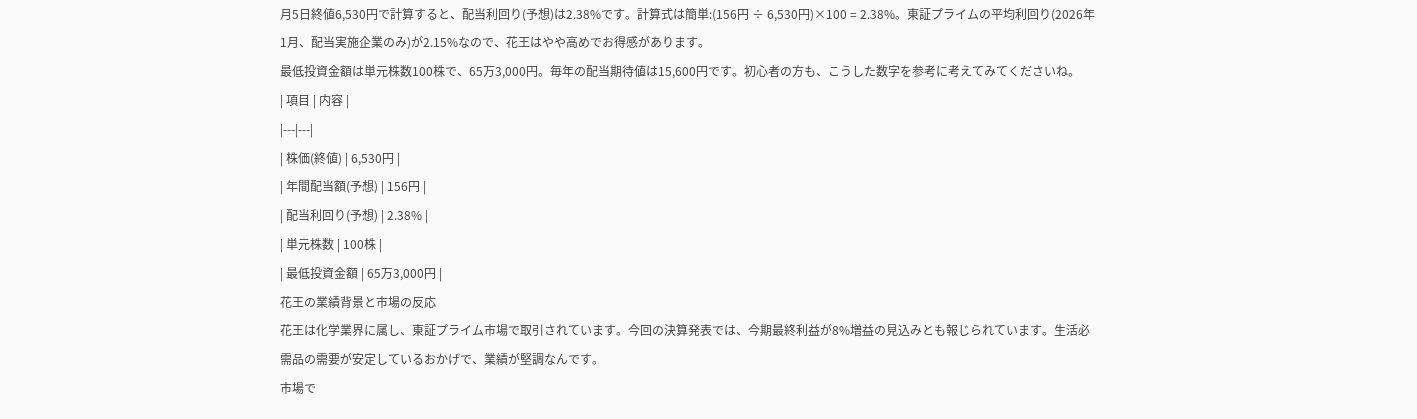月5日終値6,530円で計算すると、配当利回り(予想)は2.38%です。計算式は簡単:(156円 ÷ 6,530円)×100 = 2.38%。東証プライムの平均利回り(2026年1月、配当実施企業のみ)が2.15%なので、花王はやや高めでお得感があります。
最低投資金額は単元株数100株で、65万3,000円。毎年の配当期待値は15,600円です。初心者の方も、こうした数字を参考に考えてみてくださいね。
| 項目 | 内容 |
|---|---|
| 株価(終値) | 6,530円 |
| 年間配当額(予想) | 156円 |
| 配当利回り(予想) | 2.38% |
| 単元株数 | 100株 |
| 最低投資金額 | 65万3,000円 |
花王の業績背景と市場の反応
花王は化学業界に属し、東証プライム市場で取引されています。今回の決算発表では、今期最終利益が8%増益の見込みとも報じられています。生活必需品の需要が安定しているおかげで、業績が堅調なんです。
市場で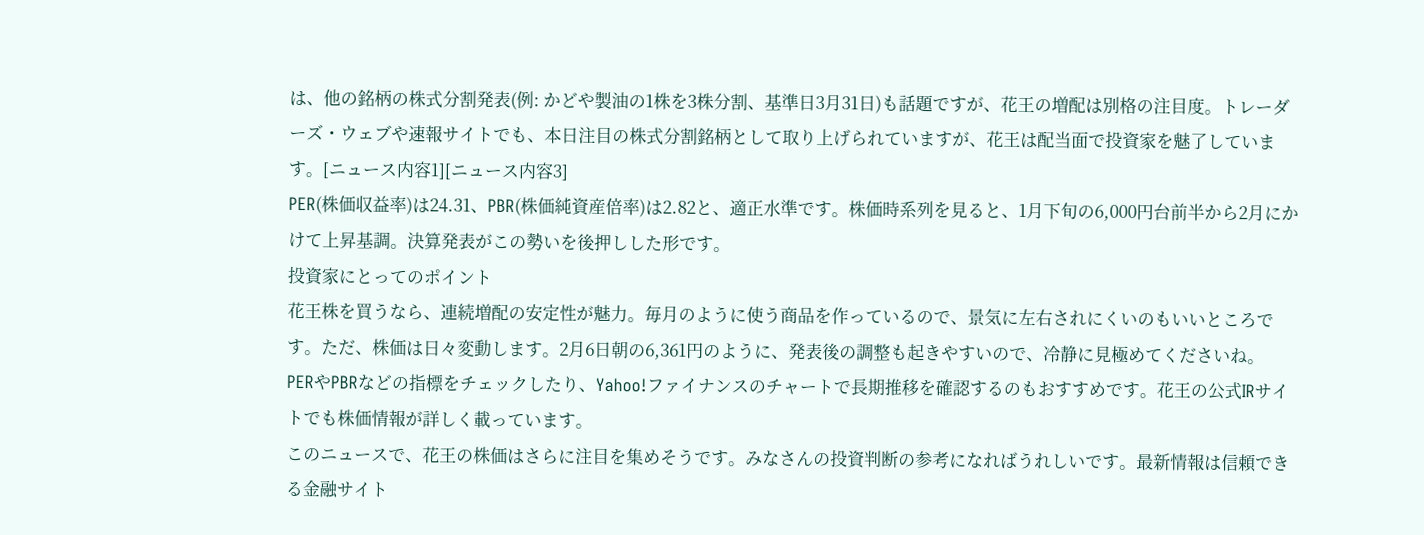は、他の銘柄の株式分割発表(例: かどや製油の1株を3株分割、基準日3月31日)も話題ですが、花王の増配は別格の注目度。トレーダーズ・ウェブや速報サイトでも、本日注目の株式分割銘柄として取り上げられていますが、花王は配当面で投資家を魅了しています。[ニュース内容1][ニュース内容3]
PER(株価収益率)は24.31、PBR(株価純資産倍率)は2.82と、適正水準です。株価時系列を見ると、1月下旬の6,000円台前半から2月にかけて上昇基調。決算発表がこの勢いを後押しした形です。
投資家にとってのポイント
花王株を買うなら、連続増配の安定性が魅力。毎月のように使う商品を作っているので、景気に左右されにくいのもいいところです。ただ、株価は日々変動します。2月6日朝の6,361円のように、発表後の調整も起きやすいので、冷静に見極めてくださいね。
PERやPBRなどの指標をチェックしたり、Yahoo!ファイナンスのチャートで長期推移を確認するのもおすすめです。花王の公式IRサイトでも株価情報が詳しく載っています。
このニュースで、花王の株価はさらに注目を集めそうです。みなさんの投資判断の参考になればうれしいです。最新情報は信頼できる金融サイト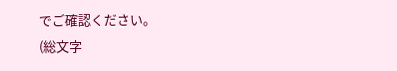でご確認ください。
(総文字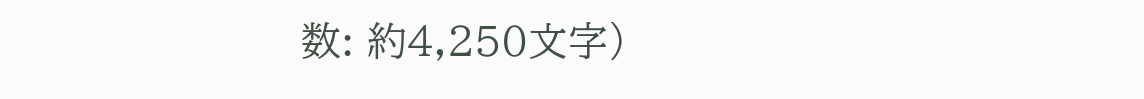数: 約4,250文字)